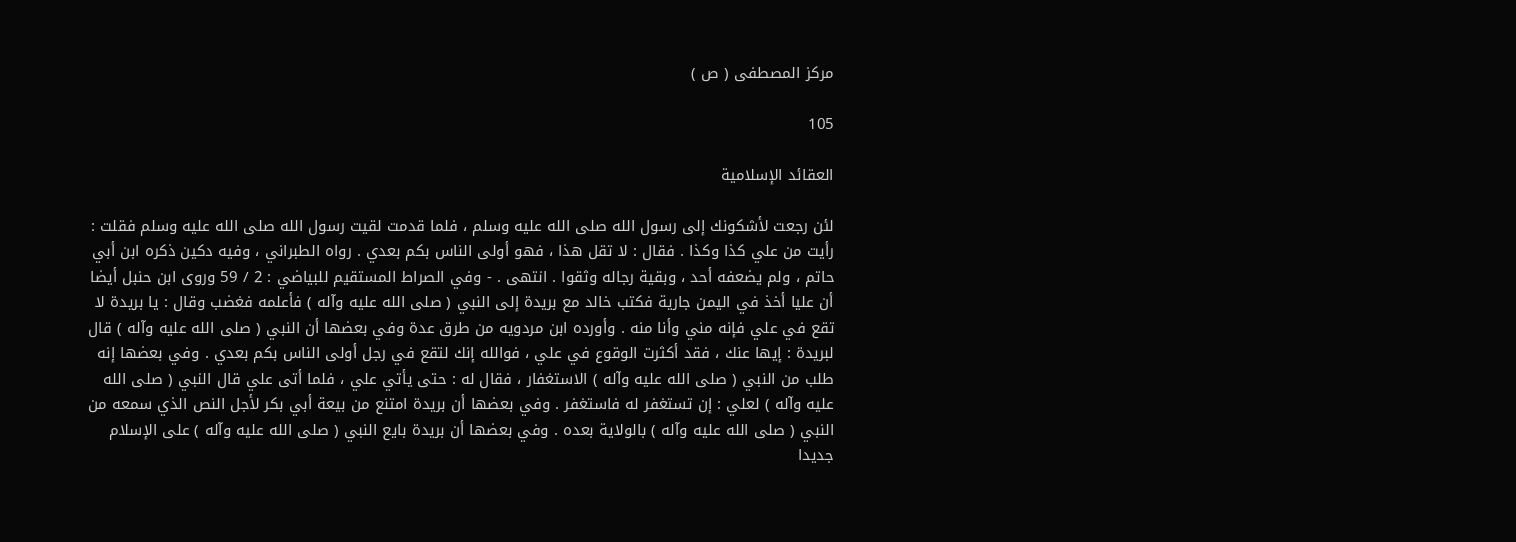مركز المصطفى ( ص )

105

العقائد الإسلامية

لئن رجعت لأشكونك إلى رسول الله صلى الله عليه وسلم ، فلما قدمت لقيت رسول الله صلى الله عليه وسلم فقلت : رأيت من علي كذا وكذا . فقال : لا تقل هذا ، فهو أولى الناس بكم بعدي . رواه الطبراني ، وفيه دكين ذكره ابن أبي حاتم ، ولم يضعفه أحد ، وبقية رجاله وثقوا . انتهى . - وفي الصراط المستقيم للبياضي : 2 / 59 وروى ابن حنبل أيضا أن عليا أخذ في اليمن جارية فكتب خالد مع بريدة إلى النبي ( صلى الله عليه وآله ) فأعلمه فغضب وقال : يا بريدة لا تقع في علي فإنه مني وأنا منه . وأورده ابن مردويه من طرق عدة وفي بعضها أن النبي ( صلى الله عليه وآله ) قال لبريدة : إيها عنك ، فقد أكثرت الوقوع في علي ، فوالله إنك لتقع في رجل أولى الناس بكم بعدي . وفي بعضها إنه طلب من النبي ( صلى الله عليه وآله ) الاستغفار ، فقال له : حتى يأتي علي ، فلما أتى علي قال النبي ( صلى الله عليه وآله ) لعلي : إن تستغفر له فاستغفر . وفي بعضها أن بريدة امتنع من بيعة أبي بكر لأجل النص الذي سمعه من النبي ( صلى الله عليه وآله ) بالولاية بعده . وفي بعضها أن بريدة بايع النبي ( صلى الله عليه وآله ) على الإسلام جديدا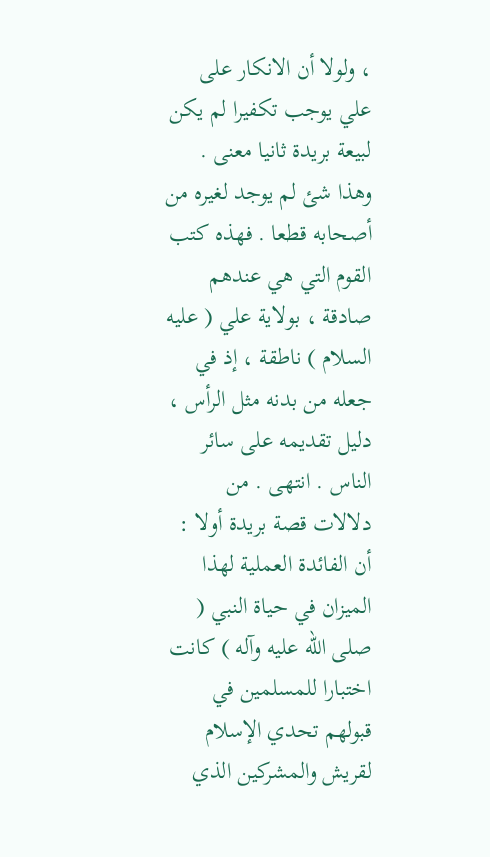، ولولا أن الانكار على علي يوجب تكفيرا لم يكن لبيعة بريدة ثانيا معنى . وهذا شئ لم يوجد لغيره من أصحابه قطعا . فهذه كتب القوم التي هي عندهم صادقة ، بولاية علي ( عليه السلام ) ناطقة ، إذ في جعله من بدنه مثل الرأس ، دليل تقديمه على سائر الناس . انتهى . من دلالات قصة بريدة أولا : أن الفائدة العملية لهذا الميزان في حياة النبي ( صلى الله عليه وآله ) كانت اختبارا للمسلمين في قبولهم تحدي الإسلام لقريش والمشركين الذي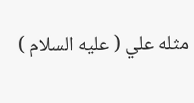مثله علي ( عليه السلام )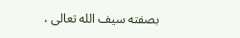بصفته سيف الله تعالى ،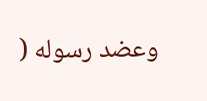وعضد رسوله (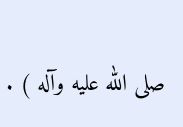صلى الله عليه وآله ) .